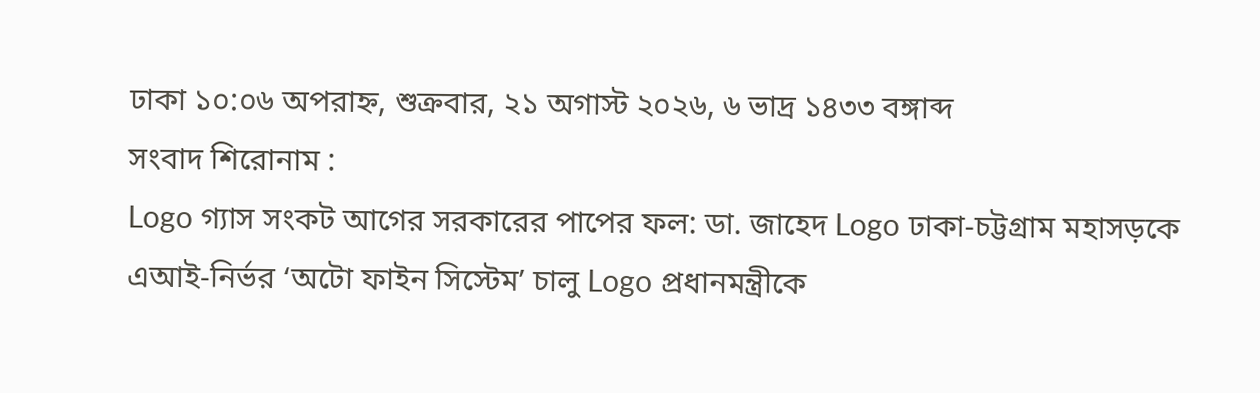ঢাকা ১০:০৬ অপরাহ্ন, শুক্রবার, ২১ অগাস্ট ২০২৬, ৬ ভাদ্র ১৪৩৩ বঙ্গাব্দ
সংবাদ শিরোনাম :
Logo গ্যাস সংকট আগের সরকারের পাপের ফল: ডা. জাহেদ Logo ঢাকা-চট্টগ্রাম মহাসড়কে এআই-নির্ভর ‘অটো ফাইন সিস্টেম’ চালু Logo প্রধানমন্ত্রীকে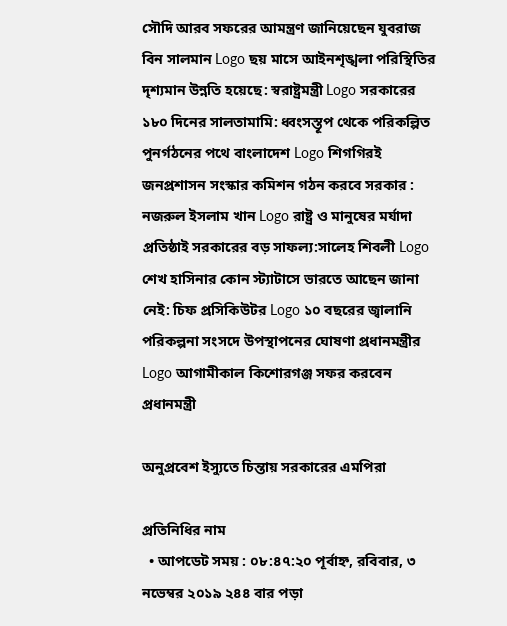সৌদি আরব সফরের আমন্ত্রণ জানিয়েছেন যুবরাজ বিন সালমান Logo ছয় মাসে আইনশৃঙ্খলা পরিস্থিতির দৃশ্যমান উন্নতি হয়েছে: স্বরাষ্ট্রমন্ত্রী Logo সরকারের ১৮০ দিনের সালতামামি: ধ্বংসস্তূপ থেকে পরিকল্পিত পুনর্গঠনের পথে বাংলাদেশ Logo শিগগিরই জনপ্রশাসন সংস্কার কমিশন গঠন করবে সরকার : নজরুল ইসলাম খান Logo রাষ্ট্র ও মানুষের মর্যাদা প্রতিষ্ঠাই সরকারের বড় সাফল্য:সালেহ শিবলী Logo শেখ হাসিনার কোন স্ট্যাটাসে ভারতে আছেন জানা নেই: চিফ প্রসিকিউটর Logo ১০ বছরের জ্বালানি পরিকল্পনা সংসদে উপস্থাপনের ঘোষণা প্রধানমন্ত্রীর Logo আগামীকাল কিশোরগঞ্জ সফর করবেন প্রধানমন্ত্রী

অনুপ্রবেশ ইস্যুতে চিন্তায় সরকারের এমপিরা

প্রতিনিধির নাম
  • আপডেট সময় : ০৮:৪৭:২০ পূর্বাহ্ন, রবিবার, ৩ নভেম্বর ২০১৯ ২৪৪ বার পড়া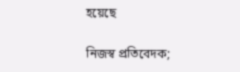হয়েছে

নিজস্ব প্রতিবেদক;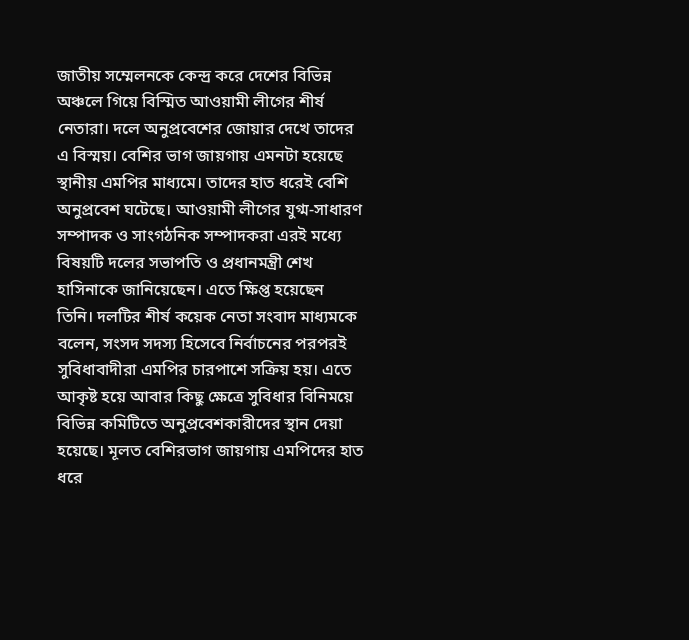জাতীয় সম্মেলনকে কেন্দ্র করে দেশের বিভিন্ন অঞ্চলে গিয়ে বিস্মিত আওয়ামী লীগের শীর্ষ নেতারা। দলে অনুপ্রবেশের জোয়ার দেখে তাদের এ বিস্ময়। বেশির ভাগ জায়গায় এমনটা হয়েছে স্থানীয় এমপির মাধ্যমে। তাদের হাত ধরেই বেশি অনুপ্রবেশ ঘটেছে। আওয়ামী লীগের যুগ্ম-সাধারণ সম্পাদক ও সাংগঠনিক সম্পাদকরা এরই মধ্যে বিষয়টি দলের সভাপতি ও প্রধানমন্ত্রী শেখ হাসিনাকে জানিয়েছেন। এতে ক্ষিপ্ত হয়েছেন তিনি। দলটির শীর্ষ কয়েক নেতা সংবাদ মাধ্যমকে বলেন, সংসদ সদস্য হিসেবে নির্বাচনের পরপরই সুবিধাবাদীরা এমপির চারপাশে সক্রিয় হয়। এতে আকৃষ্ট হয়ে আবার কিছু ক্ষেত্রে সুবিধার বিনিময়ে বিভিন্ন কমিটিতে অনুপ্রবেশকারীদের স্থান দেয়া হয়েছে। মূলত বেশিরভাগ জায়গায় এমপিদের হাত ধরে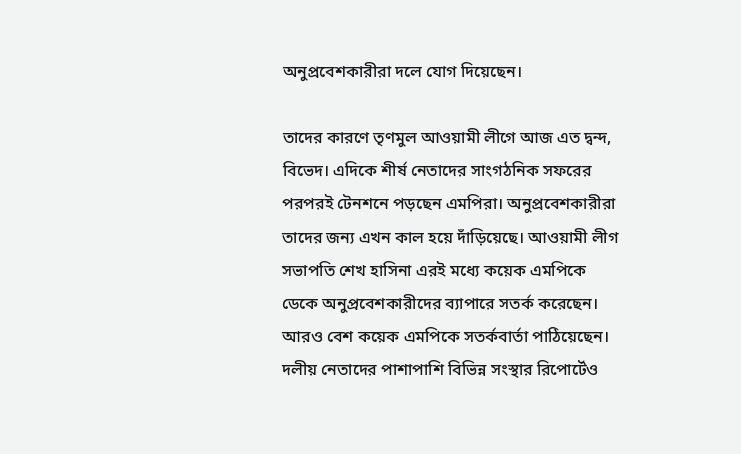অনুপ্রবেশকারীরা দলে যোগ দিয়েছেন।

তাদের কারণে তৃণমুল আওয়ামী লীগে আজ এত দ্বন্দ, বিভেদ। এদিকে শীর্ষ নেতাদের সাংগঠনিক সফরের পরপরই টেনশনে পড়ছেন এমপিরা। অনুপ্রবেশকারীরা তাদের জন্য এখন কাল হয়ে দাঁড়িয়েছে। আওয়ামী লীগ সভাপতি শেখ হাসিনা এরই মধ্যে কয়েক এমপিকে ডেকে অনুপ্রবেশকারীদের ব্যাপারে সতর্ক করেছেন। আরও বেশ কয়েক এমপিকে সতর্কবার্তা পাঠিয়েছেন। দলীয় নেতাদের পাশাপাশি বিভিন্ন সংস্থার রিপোর্টেও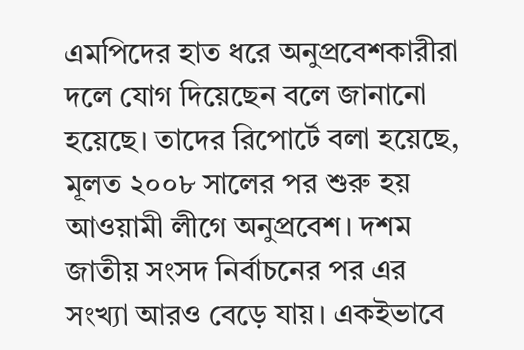এমপিদের হাত ধরে অনুপ্রবেশকারীরা দলে যোগ দিয়েছেন বলে জানানো হয়েছে। তাদের রিপোর্টে বলা হয়েছে, মূলত ২০০৮ সালের পর শুরু হয় আওয়ামী লীগে অনুপ্রবেশ। দশম জাতীয় সংসদ নির্বাচনের পর এর সংখ্যা আরও বেড়ে যায়। একইভাবে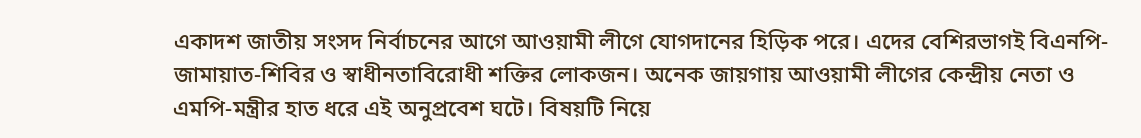একাদশ জাতীয় সংসদ নির্বাচনের আগে আওয়ামী লীগে যোগদানের হিড়িক পরে। এদের বেশিরভাগই বিএনপি-জামায়াত-শিবির ও স্বাধীনতাবিরোধী শক্তির লোকজন। অনেক জায়গায় আওয়ামী লীগের কেন্দ্রীয় নেতা ও এমপি-মন্ত্রীর হাত ধরে এই অনুপ্রবেশ ঘটে। বিষয়টি নিয়ে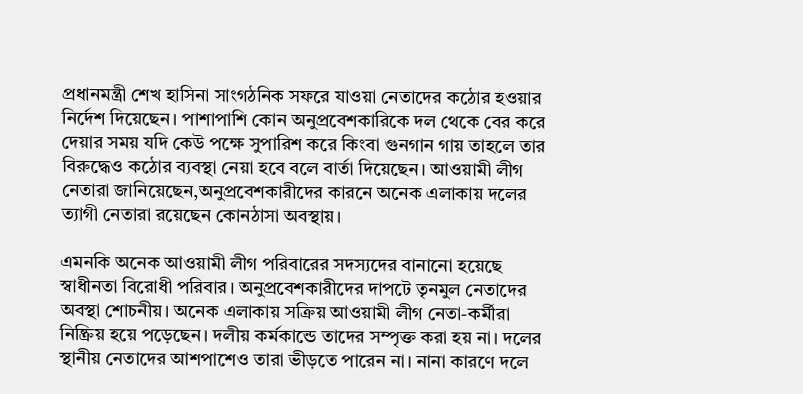প্রধানমন্ত্রী শেখ হাসিনা সাংগঠনিক সফরে যাওয়া নেতাদের কঠোর হওয়ার নির্দেশ দিয়েছেন। পাশাপাশি কোন অনুপ্রবেশকারিকে দল থেকে বের করে দেয়ার সময় যদি কেউ পক্ষে সুপারিশ করে কিংবা গুনগান গায় তাহলে তার বিরুদ্ধেও কঠোর ব্যবস্থা নেয়া হবে বলে বার্তা দিয়েছেন। আওয়ামী লীগ নেতারা জানিয়েছেন,অনুপ্রবেশকারীদের কারনে অনেক এলাকায় দলের ত্যাগী নেতারা রয়েছেন কোনঠাসা অবস্থায়।

এমনকি অনেক আওয়ামী লীগ পরিবারের সদস্যদের বানানো হয়েছে স্বাধীনতা বিরোধী পরিবার। অনুপ্রবেশকারীদের দাপটে তৃনমুল নেতাদের অবস্থা শোচনীয়। অনেক এলাকায় সক্রিয় আওয়ামী লীগ নেতা-কর্মীরা নিষ্ক্রিয় হয়ে পড়েছেন। দলীয় কর্মকান্ডে তাদের সম্পৃক্ত করা হয় না। দলের স্থানীয় নেতাদের আশপাশেও তারা ভীড়তে পারেন না। নানা কারণে দলে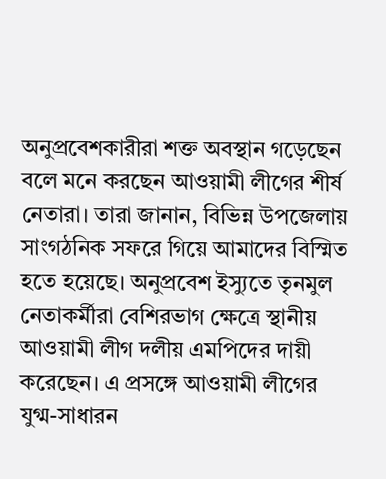অনুপ্রবেশকারীরা শক্ত অবস্থান গড়েছেন বলে মনে করছেন আওয়ামী লীগের শীর্ষ নেতারা। তারা জানান, বিভিন্ন উপজেলায় সাংগঠনিক সফরে গিয়ে আমাদের বিস্মিত হতে হয়েছে। অনুপ্রবেশ ইস্যুতে তৃনমুল নেতাকর্মীরা বেশিরভাগ ক্ষেত্রে স্থানীয় আওয়ামী লীগ দলীয় এমপিদের দায়ী করেছেন। এ প্রসঙ্গে আওয়ামী লীগের যুগ্ম-সাধারন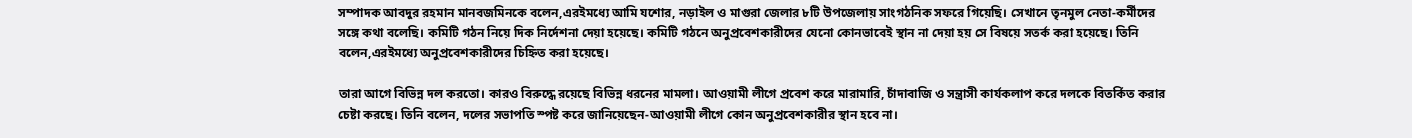সম্পাদক আবদুর রহমান মানবজমিনকে বলেন,এরইমধ্যে আমি যশোর, নড়াইল ও মাগুরা জেলার ৮টি উপজেলায় সাংগঠনিক সফরে গিয়েছি। সেখানে তৃনমুল নেতা-কর্মীদের সঙ্গে কথা বলেছি। কমিটি গঠন নিয়ে দিক নির্দেশনা দেয়া হয়েছে। কমিটি গঠনে অনুপ্রবেশকারীদের যেনো কোনভাবেই স্থান না দেয়া হয় সে বিষয়ে সতর্ক করা হয়েছে। তিনি বলেন,এরইমধ্যে অনুপ্রবেশকারীদের চিহ্নিত করা হয়েছে।

তারা আগে বিভিন্ন দল করতো। কারও বিরুদ্ধে রয়েছে বিভিন্ন ধরনের মামলা। আওয়ামী লীগে প্রবেশ করে মারামারি, চাঁদাবাজি ও সন্ত্রাসী কার্যকলাপ করে দলকে বিতর্কিত করার চেষ্টা করছে। তিনি বলেন, দলের সভাপতি স্পষ্ট করে জানিয়েছেন-আওয়ামী লীগে কোন অনুপ্রবেশকারীর স্থান হবে না।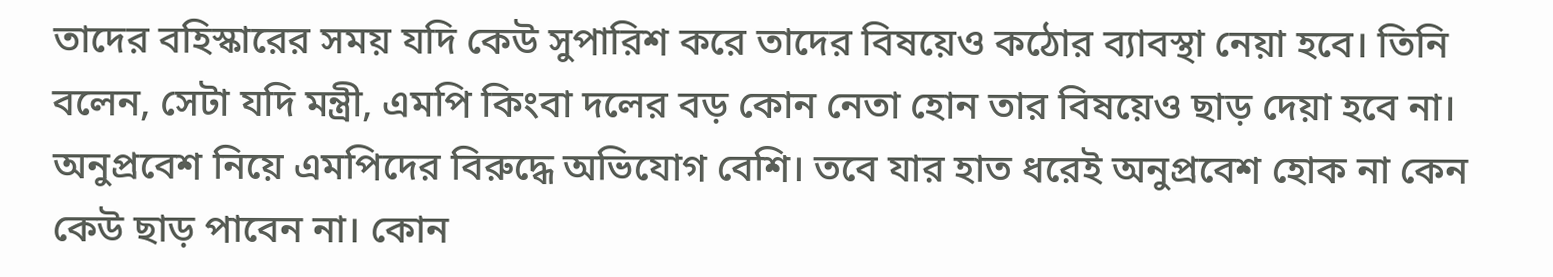তাদের বহিস্কারের সময় যদি কেউ সুপারিশ করে তাদের বিষয়েও কঠোর ব্যাবস্থা নেয়া হবে। তিনি বলেন, সেটা যদি মন্ত্রী, এমপি কিংবা দলের বড় কোন নেতা হোন তার বিষয়েও ছাড় দেয়া হবে না। অনুপ্রবেশ নিয়ে এমপিদের বিরুদ্ধে অভিযোগ বেশি। তবে যার হাত ধরেই অনুপ্রবেশ হোক না কেন কেউ ছাড় পাবেন না। কোন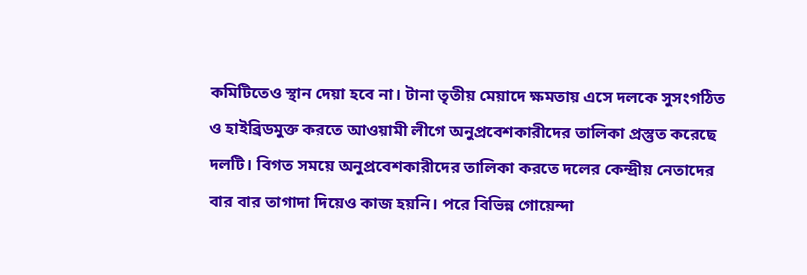কমিটিতেও স্থান দেয়া হবে না। টানা তৃতীয় মেয়াদে ক্ষমতায় এসে দলকে সুসংগঠিত ও হাইব্রিডমুক্ত করতে আওয়ামী লীগে অনুপ্রবেশকারীদের তালিকা প্রস্তুত করেছে দলটি। বিগত সময়ে অনুপ্রবেশকারীদের তালিকা করতে দলের কেন্দ্রীয় নেতাদের বার বার তাগাদা দিয়েও কাজ হয়নি। পরে বিভিন্ন গোয়েন্দা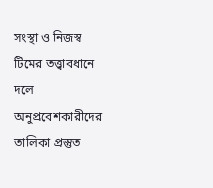সংস্থা ও নিজস্ব টিমের তত্ত্বাবধানে দলে অনুপ্রবেশকারীদের তালিকা প্রস্তুত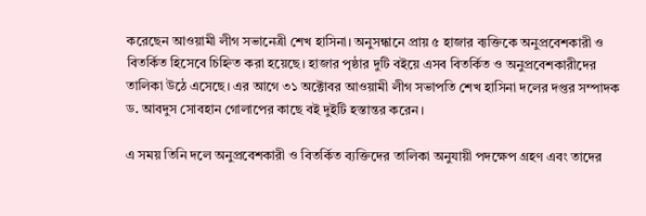করেছেন আওয়ামী লীগ সভানেত্রী শেখ হাসিনা। অনুসন্ধানে প্রায় ৫ হাজার ব্যক্তিকে অনুপ্রবেশকারী ও বিতর্কিত হিসেবে চিহ্নিত করা হয়েছে। হাজার পৃষ্ঠার দুটি বইয়ে এসব বিতর্কিত ও অনুপ্রবেশকারীদের তালিকা উঠে এসেছে। এর আগে ৩১ অক্টোবর আওয়ামী লীগ সভাপতি শেখ হাসিনা দলের দপ্তর সম্পাদক ড. আবদুস সোবহান গোলাপের কাছে বই দুইটি হস্তান্তর করেন।

এ সময় তিনি দলে অনুপ্রবেশকারী ও বিতর্কিত ব্যক্তিদের তালিকা অনুযায়ী পদক্ষেপ গ্রহণ এবং তাদের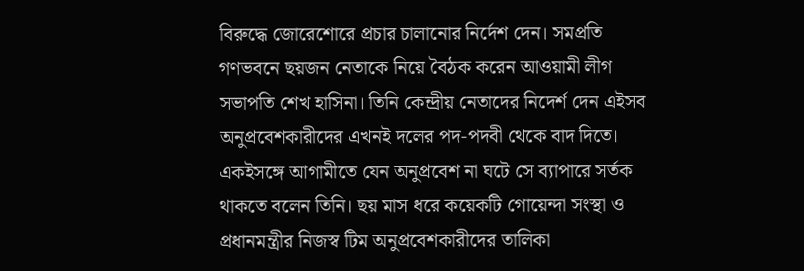বিরুদ্ধে জোরেশোরে প্রচার চালানোর নির্দেশ দেন। সমপ্রতি গণভবনে ছয়জন নেতাকে নিয়ে বৈঠক করেন আওয়ামী লীগ সভাপতি শেখ হাসিনা। তিনি কেন্দ্রীয় নেতাদের নিদের্শ দেন এইসব অনুপ্রবেশকারীদের এখনই দলের পদ-পদবী থেকে বাদ দিতে। একইসঙ্গে আগামীতে যেন অনুপ্রবেশ না ঘটে সে ব্যাপারে সর্তক থাকতে বলেন তিনি। ছয় মাস ধরে কয়েকটি গোয়েন্দা সংস্থা ও প্রধানমন্ত্রীর নিজস্ব টিম অনুপ্রবেশকারীদের তালিকা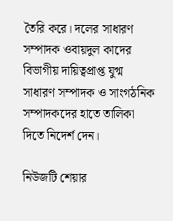তৈরি করে। দলের সাধারণ সম্পাদক ওবায়দুল কাদের বিভাগীয় দায়িত্বপ্রাপ্ত যুগ্ম সাধারণ সম্পাদক ও সাংগঠনিক সম্পাদকদের হাতে তালিকা দিতে নিদের্শ দেন।

নিউজটি শেয়ার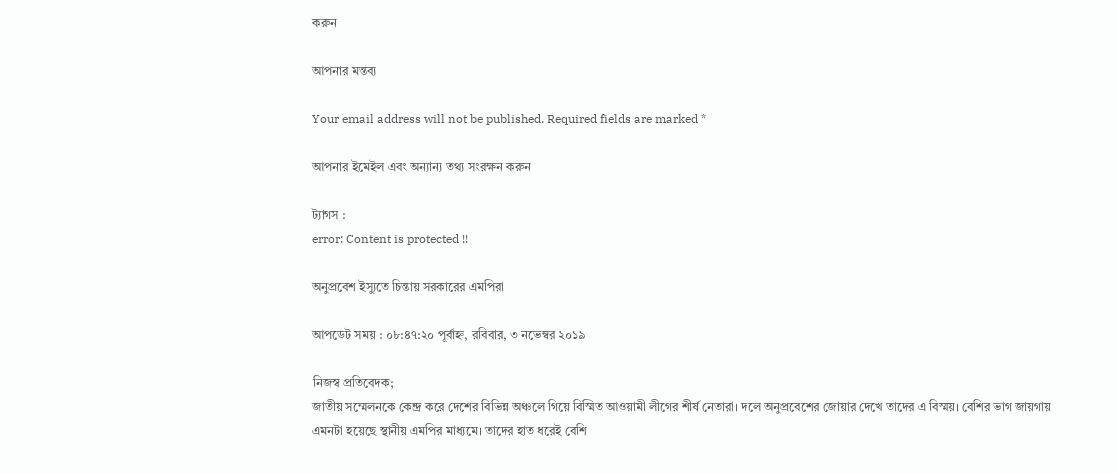করুন

আপনার মন্তব্য

Your email address will not be published. Required fields are marked *

আপনার ইমেইল এবং অন্যান্য তথ্য সংরক্ষন করুন

ট্যাগস :
error: Content is protected !!

অনুপ্রবেশ ইস্যুতে চিন্তায় সরকারের এমপিরা

আপডেট সময় : ০৮:৪৭:২০ পূর্বাহ্ন, রবিবার, ৩ নভেম্বর ২০১৯

নিজস্ব প্রতিবেদক;
জাতীয় সম্মেলনকে কেন্দ্র করে দেশের বিভিন্ন অঞ্চলে গিয়ে বিস্মিত আওয়ামী লীগের শীর্ষ নেতারা। দলে অনুপ্রবেশের জোয়ার দেখে তাদের এ বিস্ময়। বেশির ভাগ জায়গায় এমনটা হয়েছে স্থানীয় এমপির মাধ্যমে। তাদের হাত ধরেই বেশি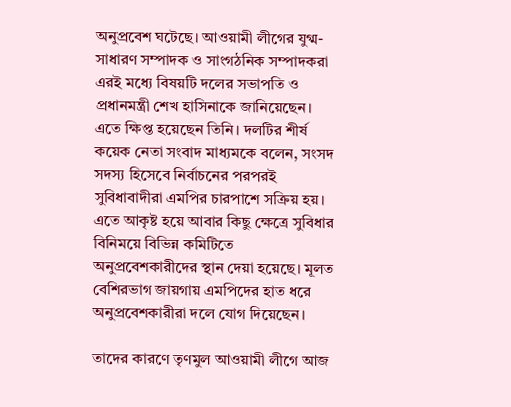অনুপ্রবেশ ঘটেছে। আওয়ামী লীগের যুগ্ম-সাধারণ সম্পাদক ও সাংগঠনিক সম্পাদকরা এরই মধ্যে বিষয়টি দলের সভাপতি ও প্রধানমন্ত্রী শেখ হাসিনাকে জানিয়েছেন। এতে ক্ষিপ্ত হয়েছেন তিনি। দলটির শীর্ষ কয়েক নেতা সংবাদ মাধ্যমকে বলেন, সংসদ সদস্য হিসেবে নির্বাচনের পরপরই সুবিধাবাদীরা এমপির চারপাশে সক্রিয় হয়। এতে আকৃষ্ট হয়ে আবার কিছু ক্ষেত্রে সুবিধার বিনিময়ে বিভিন্ন কমিটিতে অনুপ্রবেশকারীদের স্থান দেয়া হয়েছে। মূলত বেশিরভাগ জায়গায় এমপিদের হাত ধরে অনুপ্রবেশকারীরা দলে যোগ দিয়েছেন।

তাদের কারণে তৃণমুল আওয়ামী লীগে আজ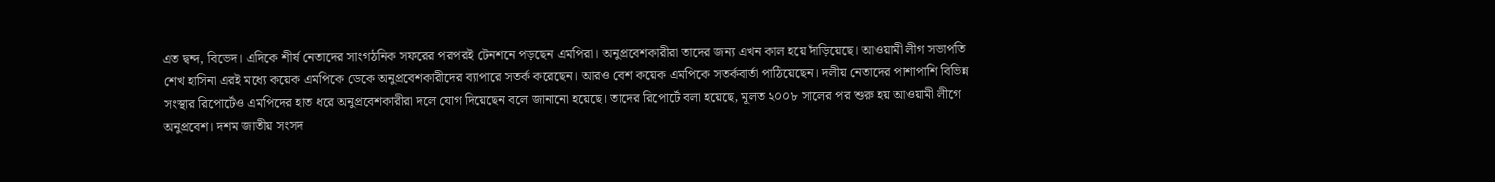এত দ্বন্দ, বিভেদ। এদিকে শীর্ষ নেতাদের সাংগঠনিক সফরের পরপরই টেনশনে পড়ছেন এমপিরা। অনুপ্রবেশকারীরা তাদের জন্য এখন কাল হয়ে দাঁড়িয়েছে। আওয়ামী লীগ সভাপতি শেখ হাসিনা এরই মধ্যে কয়েক এমপিকে ডেকে অনুপ্রবেশকারীদের ব্যাপারে সতর্ক করেছেন। আরও বেশ কয়েক এমপিকে সতর্কবার্তা পাঠিয়েছেন। দলীয় নেতাদের পাশাপাশি বিভিন্ন সংস্থার রিপোর্টেও এমপিদের হাত ধরে অনুপ্রবেশকারীরা দলে যোগ দিয়েছেন বলে জানানো হয়েছে। তাদের রিপোর্টে বলা হয়েছে, মূলত ২০০৮ সালের পর শুরু হয় আওয়ামী লীগে অনুপ্রবেশ। দশম জাতীয় সংসদ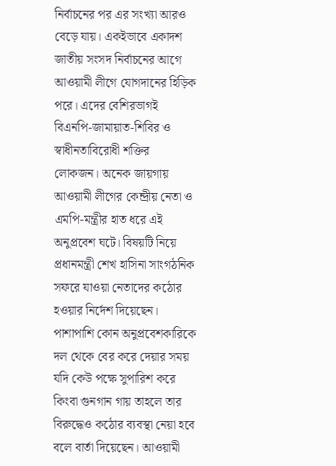নির্বাচনের পর এর সংখ্যা আরও বেড়ে যায়। একইভাবে একাদশ জাতীয় সংসদ নির্বাচনের আগে আওয়ামী লীগে যোগদানের হিড়িক পরে। এদের বেশিরভাগই বিএনপি-জামায়াত-শিবির ও স্বাধীনতাবিরোধী শক্তির লোকজন। অনেক জায়গায় আওয়ামী লীগের কেন্দ্রীয় নেতা ও এমপি-মন্ত্রীর হাত ধরে এই অনুপ্রবেশ ঘটে। বিষয়টি নিয়ে প্রধানমন্ত্রী শেখ হাসিনা সাংগঠনিক সফরে যাওয়া নেতাদের কঠোর হওয়ার নির্দেশ দিয়েছেন। পাশাপাশি কোন অনুপ্রবেশকারিকে দল থেকে বের করে দেয়ার সময় যদি কেউ পক্ষে সুপারিশ করে কিংবা গুনগান গায় তাহলে তার বিরুদ্ধেও কঠোর ব্যবস্থা নেয়া হবে বলে বার্তা দিয়েছেন। আওয়ামী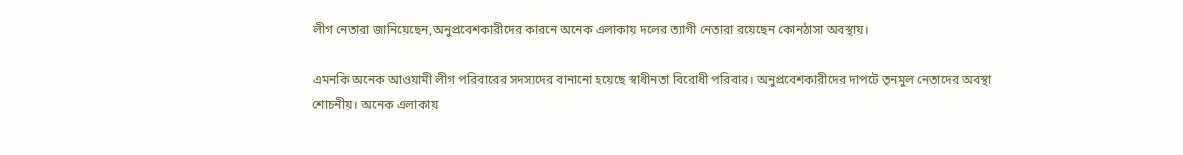লীগ নেতারা জানিয়েছেন,অনুপ্রবেশকারীদের কারনে অনেক এলাকায় দলের ত্যাগী নেতারা রয়েছেন কোনঠাসা অবস্থায়।

এমনকি অনেক আওয়ামী লীগ পরিবারের সদস্যদের বানানো হয়েছে স্বাধীনতা বিরোধী পরিবার। অনুপ্রবেশকারীদের দাপটে তৃনমুল নেতাদের অবস্থা শোচনীয়। অনেক এলাকায়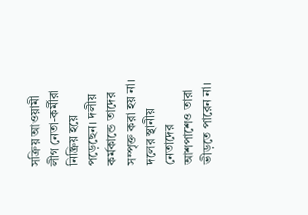সক্রিয় আওয়ামী লীগ নেতা-কর্মীরা নিষ্ক্রিয় হয়ে পড়েছেন। দলীয় কর্মকান্ডে তাদের সম্পৃক্ত করা হয় না। দলের স্থানীয় নেতাদের আশপাশেও তারা ভীড়তে পারেন না।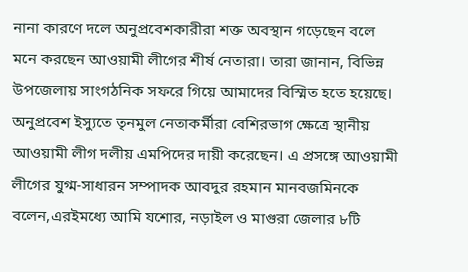নানা কারণে দলে অনুপ্রবেশকারীরা শক্ত অবস্থান গড়েছেন বলে মনে করছেন আওয়ামী লীগের শীর্ষ নেতারা। তারা জানান, বিভিন্ন উপজেলায় সাংগঠনিক সফরে গিয়ে আমাদের বিস্মিত হতে হয়েছে। অনুপ্রবেশ ইস্যুতে তৃনমুল নেতাকর্মীরা বেশিরভাগ ক্ষেত্রে স্থানীয় আওয়ামী লীগ দলীয় এমপিদের দায়ী করেছেন। এ প্রসঙ্গে আওয়ামী লীগের যুগ্ম-সাধারন সম্পাদক আবদুর রহমান মানবজমিনকে বলেন,এরইমধ্যে আমি যশোর, নড়াইল ও মাগুরা জেলার ৮টি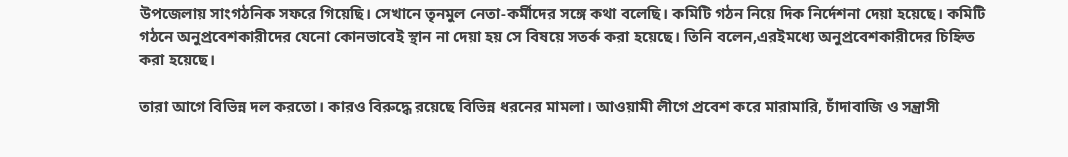উপজেলায় সাংগঠনিক সফরে গিয়েছি। সেখানে তৃনমুল নেতা-কর্মীদের সঙ্গে কথা বলেছি। কমিটি গঠন নিয়ে দিক নির্দেশনা দেয়া হয়েছে। কমিটি গঠনে অনুপ্রবেশকারীদের যেনো কোনভাবেই স্থান না দেয়া হয় সে বিষয়ে সতর্ক করা হয়েছে। তিনি বলেন,এরইমধ্যে অনুপ্রবেশকারীদের চিহ্নিত করা হয়েছে।

তারা আগে বিভিন্ন দল করতো। কারও বিরুদ্ধে রয়েছে বিভিন্ন ধরনের মামলা। আওয়ামী লীগে প্রবেশ করে মারামারি, চাঁদাবাজি ও সন্ত্রাসী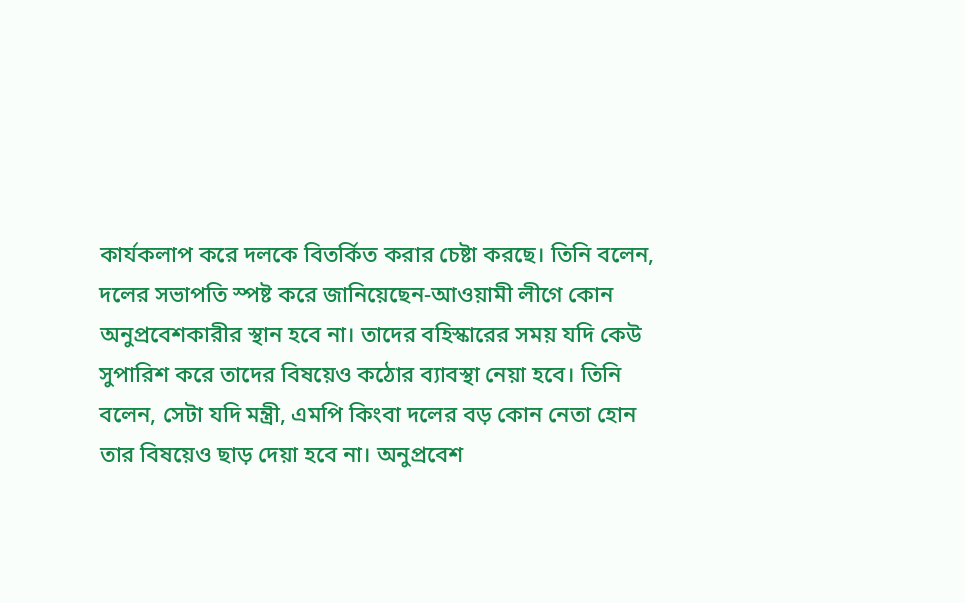কার্যকলাপ করে দলকে বিতর্কিত করার চেষ্টা করছে। তিনি বলেন, দলের সভাপতি স্পষ্ট করে জানিয়েছেন-আওয়ামী লীগে কোন অনুপ্রবেশকারীর স্থান হবে না। তাদের বহিস্কারের সময় যদি কেউ সুপারিশ করে তাদের বিষয়েও কঠোর ব্যাবস্থা নেয়া হবে। তিনি বলেন, সেটা যদি মন্ত্রী, এমপি কিংবা দলের বড় কোন নেতা হোন তার বিষয়েও ছাড় দেয়া হবে না। অনুপ্রবেশ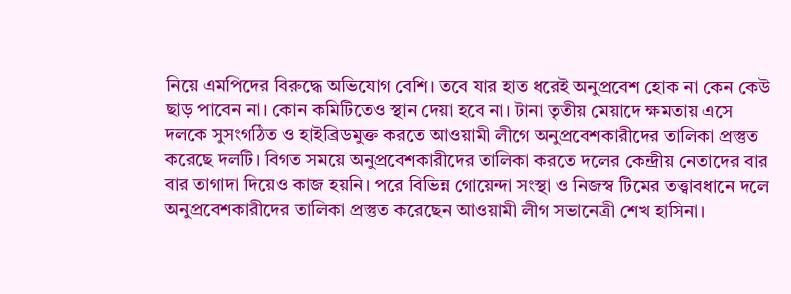নিয়ে এমপিদের বিরুদ্ধে অভিযোগ বেশি। তবে যার হাত ধরেই অনুপ্রবেশ হোক না কেন কেউ ছাড় পাবেন না। কোন কমিটিতেও স্থান দেয়া হবে না। টানা তৃতীয় মেয়াদে ক্ষমতায় এসে দলকে সুসংগঠিত ও হাইব্রিডমুক্ত করতে আওয়ামী লীগে অনুপ্রবেশকারীদের তালিকা প্রস্তুত করেছে দলটি। বিগত সময়ে অনুপ্রবেশকারীদের তালিকা করতে দলের কেন্দ্রীয় নেতাদের বার বার তাগাদা দিয়েও কাজ হয়নি। পরে বিভিন্ন গোয়েন্দা সংস্থা ও নিজস্ব টিমের তত্ত্বাবধানে দলে অনুপ্রবেশকারীদের তালিকা প্রস্তুত করেছেন আওয়ামী লীগ সভানেত্রী শেখ হাসিনা।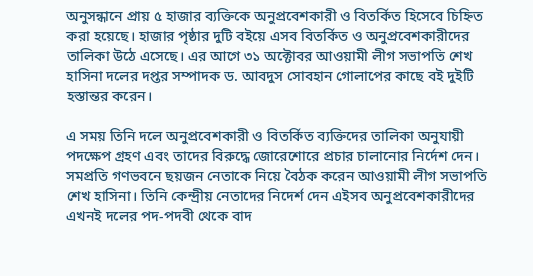অনুসন্ধানে প্রায় ৫ হাজার ব্যক্তিকে অনুপ্রবেশকারী ও বিতর্কিত হিসেবে চিহ্নিত করা হয়েছে। হাজার পৃষ্ঠার দুটি বইয়ে এসব বিতর্কিত ও অনুপ্রবেশকারীদের তালিকা উঠে এসেছে। এর আগে ৩১ অক্টোবর আওয়ামী লীগ সভাপতি শেখ হাসিনা দলের দপ্তর সম্পাদক ড. আবদুস সোবহান গোলাপের কাছে বই দুইটি হস্তান্তর করেন।

এ সময় তিনি দলে অনুপ্রবেশকারী ও বিতর্কিত ব্যক্তিদের তালিকা অনুযায়ী পদক্ষেপ গ্রহণ এবং তাদের বিরুদ্ধে জোরেশোরে প্রচার চালানোর নির্দেশ দেন। সমপ্রতি গণভবনে ছয়জন নেতাকে নিয়ে বৈঠক করেন আওয়ামী লীগ সভাপতি শেখ হাসিনা। তিনি কেন্দ্রীয় নেতাদের নিদের্শ দেন এইসব অনুপ্রবেশকারীদের এখনই দলের পদ-পদবী থেকে বাদ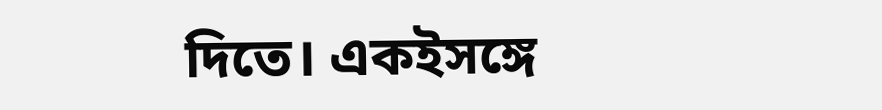দিতে। একইসঙ্গে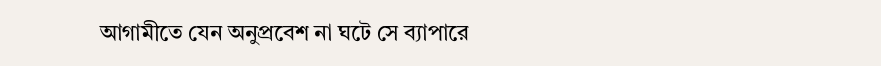আগামীতে যেন অনুপ্রবেশ না ঘটে সে ব্যাপারে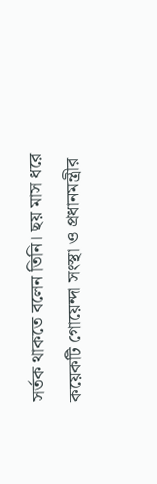সর্তক থাকতে বলেন তিনি। ছয় মাস ধরে কয়েকটি গোয়েন্দা সংস্থা ও প্রধানমন্ত্রীর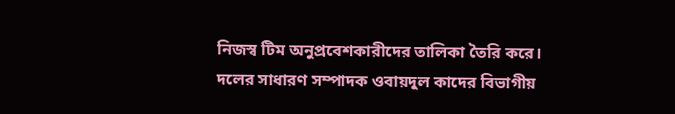নিজস্ব টিম অনুপ্রবেশকারীদের তালিকা তৈরি করে। দলের সাধারণ সম্পাদক ওবায়দুল কাদের বিভাগীয়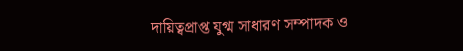দায়িত্বপ্রাপ্ত যুগ্ম সাধারণ সম্পাদক ও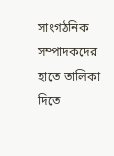সাংগঠনিক সম্পাদকদের হাতে তালিকা দিতে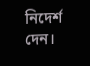নিদের্শ দেন।